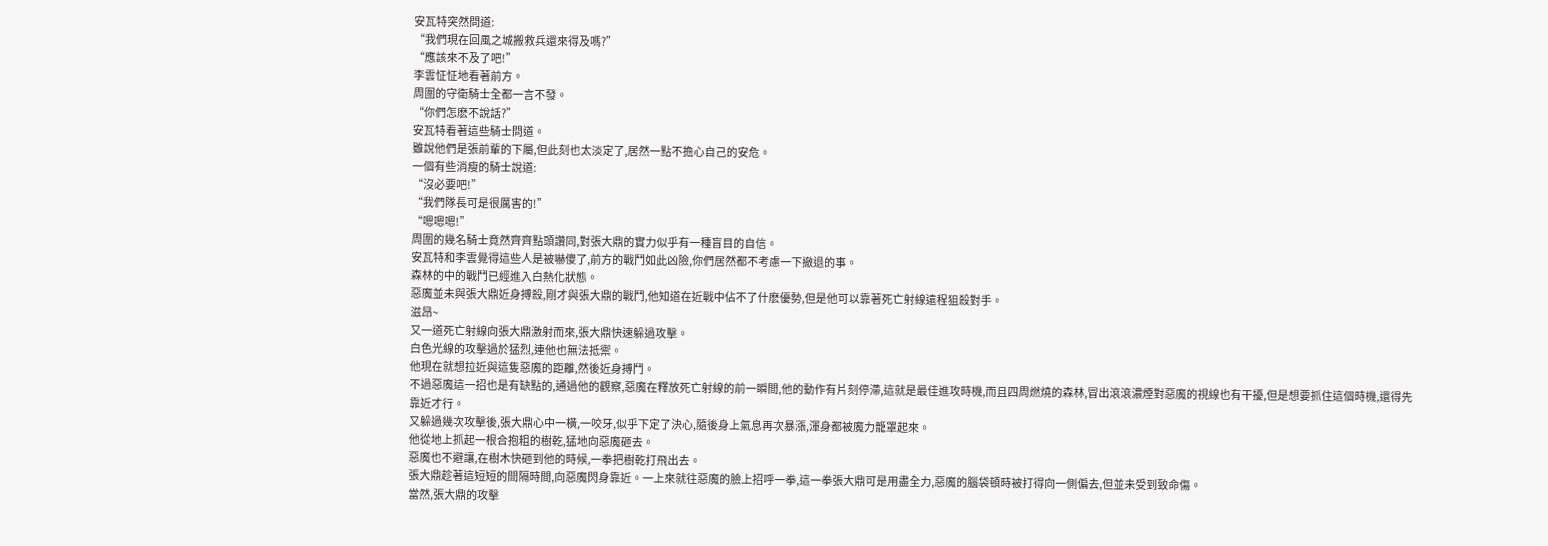安瓦特突然問道:
“我們現在回風之城搬救兵還來得及嗎?”
“應該來不及了吧!”
李雲怔怔地看著前方。
周圍的守衛騎士全都一言不發。
“你們怎麽不說話?”
安瓦特看著這些騎士問道。
雖說他們是張前輩的下屬,但此刻也太淡定了,居然一點不擔心自己的安危。
一個有些消瘦的騎士說道:
“沒必要吧!”
“我們隊長可是很厲害的!”
“嗯嗯嗯!”
周圍的幾名騎士竟然齊齊點頭讚同,對張大鼎的實力似乎有一種盲目的自信。
安瓦特和李雲覺得這些人是被嚇傻了,前方的戰鬥如此凶險,你們居然都不考慮一下撤退的事。
森林的中的戰鬥已經進入白熱化狀態。
惡魔並未與張大鼎近身搏殺,剛才與張大鼎的戰鬥,他知道在近戰中佔不了什麽優勢,但是他可以靠著死亡射線遠程狙殺對手。
滋昂~
又一道死亡射線向張大鼎激射而來,張大鼎快速躲過攻擊。
白色光線的攻擊過於猛烈,連他也無法抵禦。
他現在就想拉近與這隻惡魔的距離,然後近身搏鬥。
不過惡魔這一招也是有缺點的,通過他的觀察,惡魔在釋放死亡射線的前一瞬間,他的動作有片刻停滯,這就是最佳進攻時機,而且四周燃燒的森林,冒出滾滾濃煙對惡魔的視線也有干擾,但是想要抓住這個時機,還得先靠近才行。
又躲過幾次攻擊後,張大鼎心中一橫,一咬牙,似乎下定了決心,隨後身上氣息再次暴漲,渾身都被魔力籠罩起來。
他從地上抓起一根合抱粗的樹乾,猛地向惡魔砸去。
惡魔也不避讓,在樹木快砸到他的時候,一拳把樹乾打飛出去。
張大鼎趁著這短短的間隔時間,向惡魔閃身靠近。一上來就往惡魔的臉上招呼一拳,這一拳張大鼎可是用盡全力,惡魔的腦袋頓時被打得向一側偏去,但並未受到致命傷。
當然,張大鼎的攻擊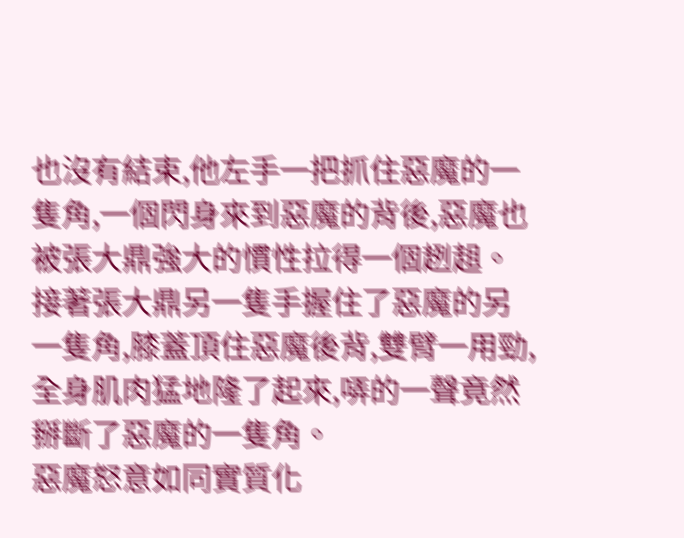也沒有結束,他左手一把抓住惡魔的一隻角,一個閃身來到惡魔的背後,惡魔也被張大鼎強大的慣性拉得一個趔趄。
接著張大鼎另一隻手握住了惡魔的另一隻角,膝蓋頂住惡魔後背,雙臂一用勁,全身肌肉猛地隆了起來,哢的一聲竟然掰斷了惡魔的一隻角。
惡魔怒意如同實質化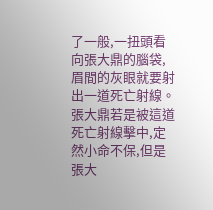了一般,一扭頭看向張大鼎的腦袋,眉間的灰眼就要射出一道死亡射線。
張大鼎若是被這道死亡射線擊中,定然小命不保,但是張大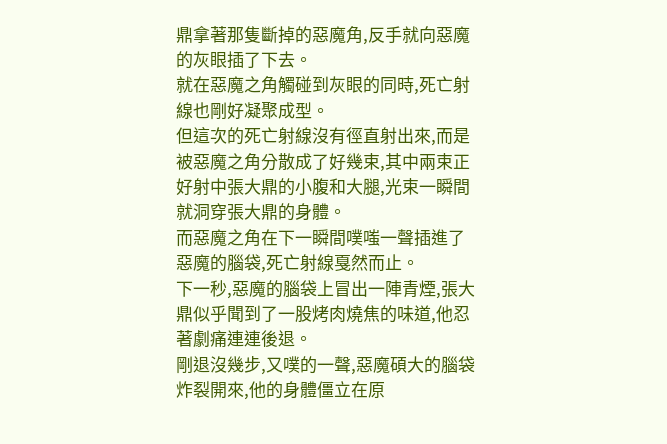鼎拿著那隻斷掉的惡魔角,反手就向惡魔的灰眼插了下去。
就在惡魔之角觸碰到灰眼的同時,死亡射線也剛好凝聚成型。
但這次的死亡射線沒有徑直射出來,而是被惡魔之角分散成了好幾束,其中兩束正好射中張大鼎的小腹和大腿,光束一瞬間就洞穿張大鼎的身體。
而惡魔之角在下一瞬間噗嗤一聲插進了惡魔的腦袋,死亡射線戛然而止。
下一秒,惡魔的腦袋上冒出一陣青煙,張大鼎似乎聞到了一股烤肉燒焦的味道,他忍著劇痛連連後退。
剛退沒幾步,又噗的一聲,惡魔碩大的腦袋炸裂開來,他的身體僵立在原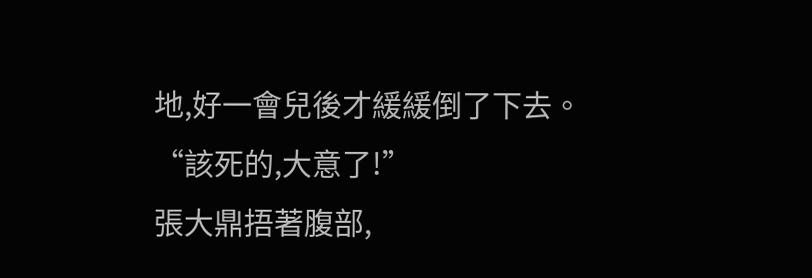地,好一會兒後才緩緩倒了下去。
“該死的,大意了!”
張大鼎捂著腹部,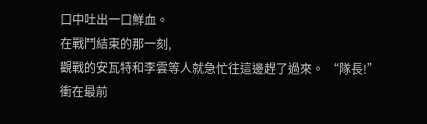口中吐出一口鮮血。
在戰鬥結束的那一刻,
觀戰的安瓦特和李雲等人就急忙往這邊趕了過來。 “隊長!”
衝在最前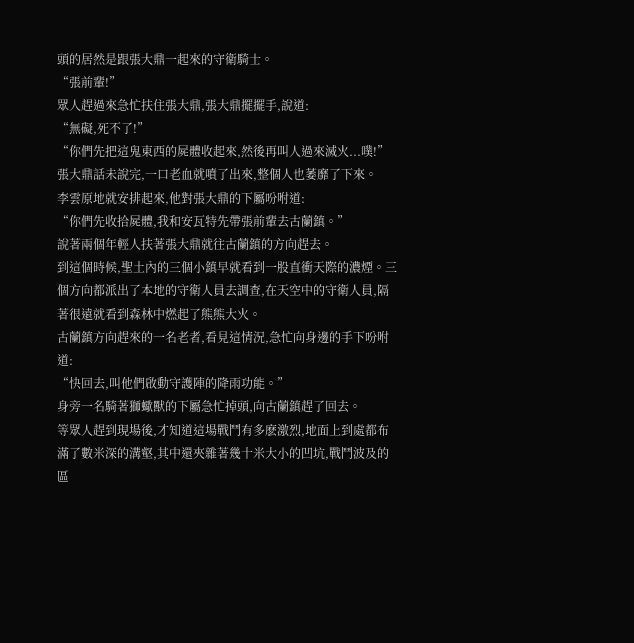頭的居然是跟張大鼎一起來的守衛騎士。
“張前輩!”
眾人趕過來急忙扶住張大鼎,張大鼎擺擺手,說道:
“無礙,死不了!”
“你們先把這鬼東西的屍體收起來,然後再叫人過來滅火...噗!”
張大鼎話未說完,一口老血就噴了出來,整個人也萎靡了下來。
李雲原地就安排起來,他對張大鼎的下屬吩咐道:
“你們先收拾屍體,我和安瓦特先帶張前輩去古蘭鎮。”
說著兩個年輕人扶著張大鼎就往古蘭鎮的方向趕去。
到這個時候,聖土內的三個小鎮早就看到一股直衝天際的濃煙。三個方向都派出了本地的守衛人員去調查,在天空中的守衛人員,隔著很遠就看到森林中燃起了熊熊大火。
古蘭鎮方向趕來的一名老者,看見這情況,急忙向身邊的手下吩咐道:
“快回去,叫他們啟動守護陣的降雨功能。”
身旁一名騎著獅蠍獸的下屬急忙掉頭,向古蘭鎮趕了回去。
等眾人趕到現場後,才知道這場戰鬥有多麽激烈,地面上到處都布滿了數米深的溝壑,其中還夾雜著幾十米大小的凹坑,戰鬥波及的區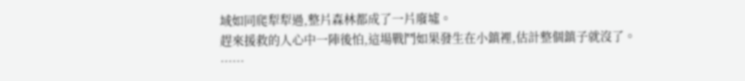域如同爬犁犁過,整片森林都成了一片廢墟。
趕來援救的人心中一陣後怕,這場戰鬥如果發生在小鎮裡,估計整個鎮子就沒了。
……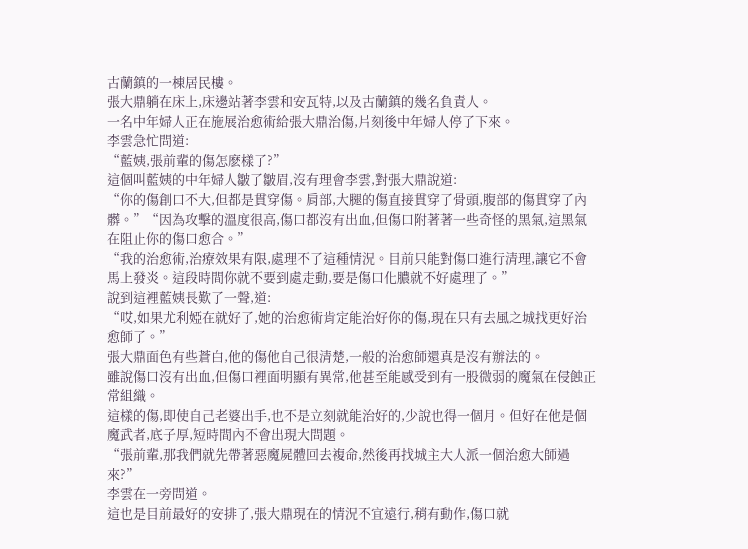古蘭鎮的一棟居民樓。
張大鼎躺在床上,床邊站著李雲和安瓦特,以及古蘭鎮的幾名負責人。
一名中年婦人正在施展治愈術給張大鼎治傷,片刻後中年婦人停了下來。
李雲急忙問道:
“藍姨,張前輩的傷怎麽樣了?”
這個叫藍姨的中年婦人皺了皺眉,沒有理會李雲,對張大鼎說道:
“你的傷創口不大,但都是貫穿傷。肩部,大腿的傷直接貫穿了骨頭,腹部的傷貫穿了內髒。”“因為攻擊的溫度很高,傷口都沒有出血,但傷口附著著一些奇怪的黑氣,這黑氣在阻止你的傷口愈合。”
“我的治愈術,治療效果有限,處理不了這種情況。目前只能對傷口進行清理,讓它不會馬上發炎。這段時間你就不要到處走動,要是傷口化膿就不好處理了。”
說到這裡藍姨長歎了一聲,道:
“哎,如果尤利婭在就好了,她的治愈術肯定能治好你的傷,現在只有去風之城找更好治愈師了。”
張大鼎面色有些蒼白,他的傷他自己很清楚,一般的治愈師還真是沒有辦法的。
雖說傷口沒有出血,但傷口裡面明顯有異常,他甚至能感受到有一股微弱的魔氣在侵蝕正常組織。
這樣的傷,即使自己老婆出手,也不是立刻就能治好的,少說也得一個月。但好在他是個魔武者,底子厚,短時間內不會出現大問題。
“張前輩,那我們就先帶著惡魔屍體回去複命,然後再找城主大人派一個治愈大師過來?”
李雲在一旁問道。
這也是目前最好的安排了,張大鼎現在的情況不宜遠行,稍有動作,傷口就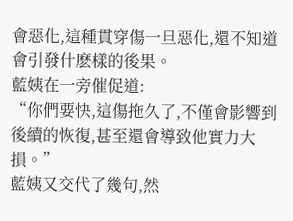會惡化,這種貫穿傷一旦惡化,還不知道會引發什麽樣的後果。
藍姨在一旁催促道:
“你們要快,這傷拖久了,不僅會影響到後續的恢復,甚至還會導致他實力大損。”
藍姨又交代了幾句,然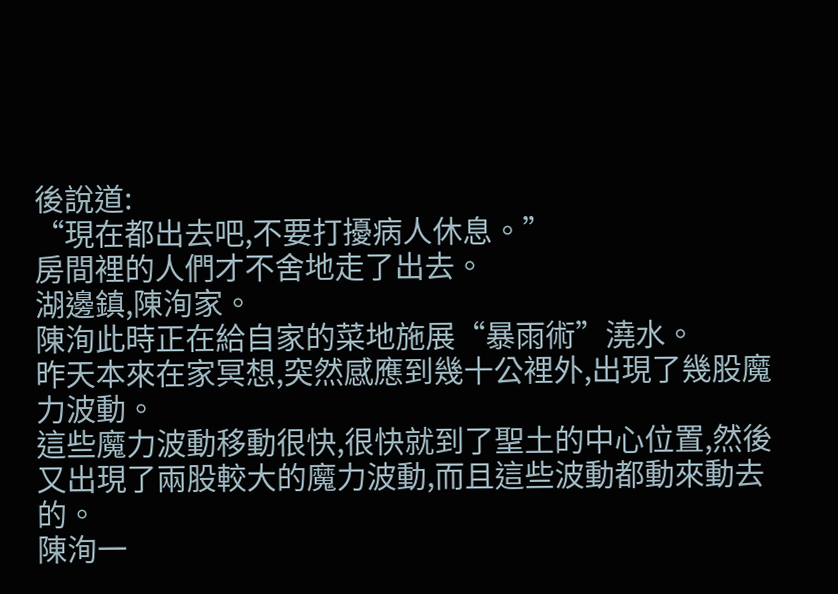後說道:
“現在都出去吧,不要打擾病人休息。”
房間裡的人們才不舍地走了出去。
湖邊鎮,陳洵家。
陳洵此時正在給自家的菜地施展“暴雨術”澆水。
昨天本來在家冥想,突然感應到幾十公裡外,出現了幾股魔力波動。
這些魔力波動移動很快,很快就到了聖土的中心位置,然後又出現了兩股較大的魔力波動,而且這些波動都動來動去的。
陳洵一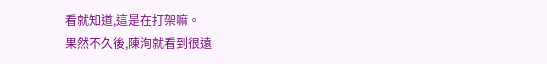看就知道,這是在打架嘛。
果然不久後,陳洵就看到很遠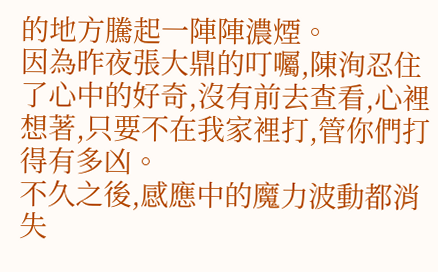的地方騰起一陣陣濃煙。
因為昨夜張大鼎的叮囑,陳洵忍住了心中的好奇,沒有前去查看,心裡想著,只要不在我家裡打,管你們打得有多凶。
不久之後,感應中的魔力波動都消失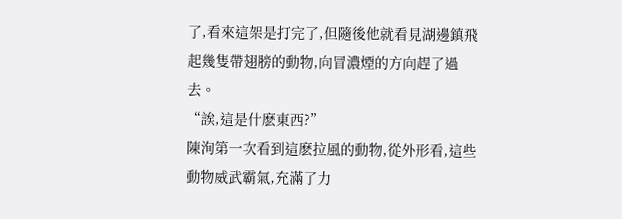了,看來這架是打完了,但隨後他就看見湖邊鎮飛起幾隻帶翅膀的動物,向冒濃煙的方向趕了過去。
“誒,這是什麽東西?”
陳洵第一次看到這麽拉風的動物,從外形看,這些動物威武霸氣,充滿了力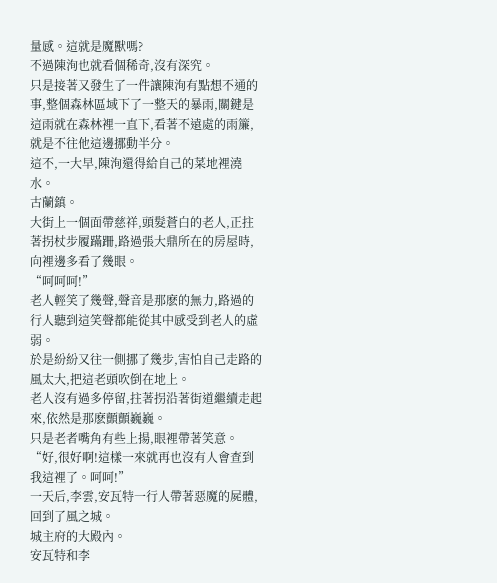量感。這就是魔獸嗎?
不過陳洵也就看個稀奇,沒有深究。
只是接著又發生了一件讓陳洵有點想不通的事,整個森林區域下了一整天的暴雨,關鍵是這雨就在森林裡一直下,看著不遠處的雨簾,就是不往他這邊挪動半分。
這不,一大早,陳洵還得給自己的菜地裡澆水。
古蘭鎮。
大街上一個面帶慈祥,頭髮蒼白的老人,正拄著拐杖步履蹣跚,路過張大鼎所在的房屋時,向裡邊多看了幾眼。
“呵呵呵!”
老人輕笑了幾聲,聲音是那麽的無力,路過的行人聽到這笑聲都能從其中感受到老人的虛弱。
於是紛紛又往一側挪了幾步,害怕自己走路的風太大,把這老頭吹倒在地上。
老人沒有過多停留,拄著拐沿著街道繼續走起來,依然是那麽顫顫巍巍。
只是老者嘴角有些上揚,眼裡帶著笑意。
“好,很好啊!這樣一來就再也沒有人會查到我這裡了。呵呵!”
一天后,李雲,安瓦特一行人帶著惡魔的屍體,回到了風之城。
城主府的大殿內。
安瓦特和李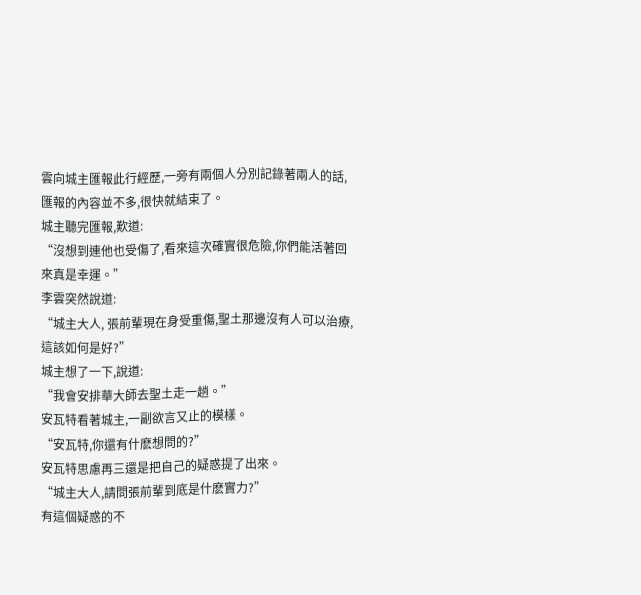雲向城主匯報此行經歷,一旁有兩個人分別記錄著兩人的話,匯報的內容並不多,很快就結束了。
城主聽完匯報,歎道:
“沒想到連他也受傷了,看來這次確實很危險,你們能活著回來真是幸運。”
李雲突然說道:
“城主大人, 張前輩現在身受重傷,聖土那邊沒有人可以治療,這該如何是好?”
城主想了一下,說道:
“我會安排華大師去聖土走一趟。”
安瓦特看著城主,一副欲言又止的模樣。
“安瓦特,你還有什麽想問的?”
安瓦特思慮再三還是把自己的疑惑提了出來。
“城主大人,請問張前輩到底是什麽實力?”
有這個疑惑的不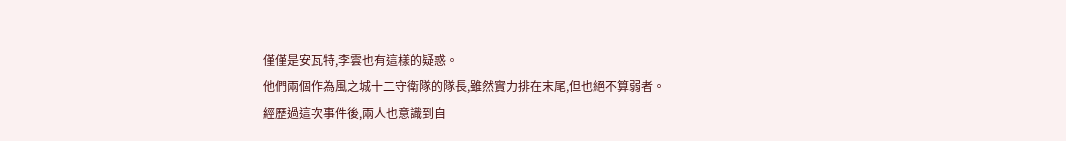僅僅是安瓦特,李雲也有這樣的疑惑。
他們兩個作為風之城十二守衛隊的隊長,雖然實力排在末尾,但也絕不算弱者。
經歷過這次事件後,兩人也意識到自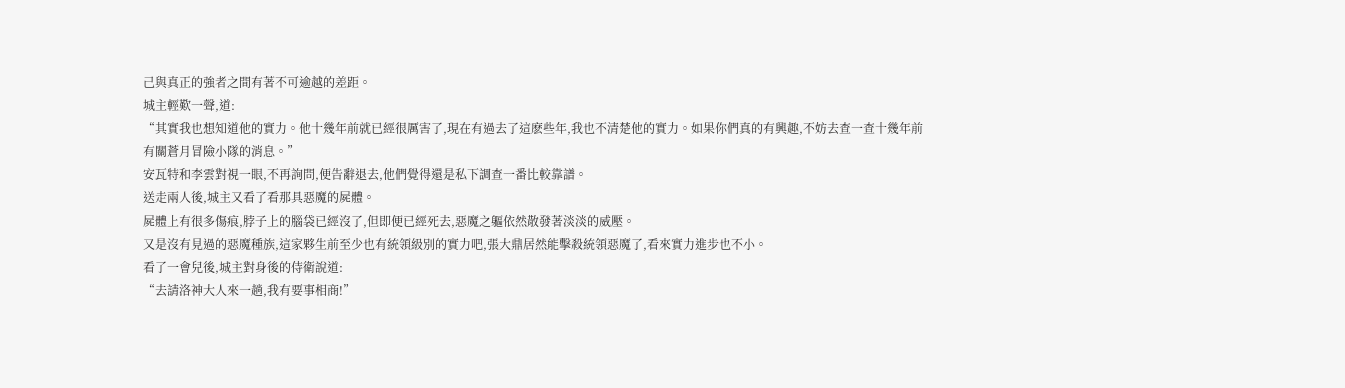己與真正的強者之間有著不可逾越的差距。
城主輕歎一聲,道:
“其實我也想知道他的實力。他十幾年前就已經很厲害了,現在有過去了這麽些年,我也不清楚他的實力。如果你們真的有興趣,不妨去查一查十幾年前有關蒼月冒險小隊的消息。”
安瓦特和李雲對視一眼,不再詢問,便告辭退去,他們覺得還是私下調查一番比較靠譜。
送走兩人後,城主又看了看那具惡魔的屍體。
屍體上有很多傷痕,脖子上的腦袋已經沒了,但即便已經死去,惡魔之軀依然散發著淡淡的威壓。
又是沒有見過的惡魔種族,這家夥生前至少也有統領級別的實力吧,張大鼎居然能擊殺統領惡魔了,看來實力進步也不小。
看了一會兒後,城主對身後的侍衛說道:
“去請洛神大人來一趟,我有要事相商!”